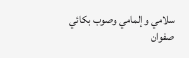سلامي وإلمامي وصوب بكائي
صفوان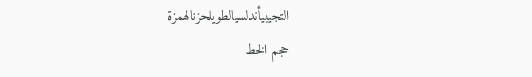التجيبيأندلسيالطويلحزنالهمزة
حجم الخط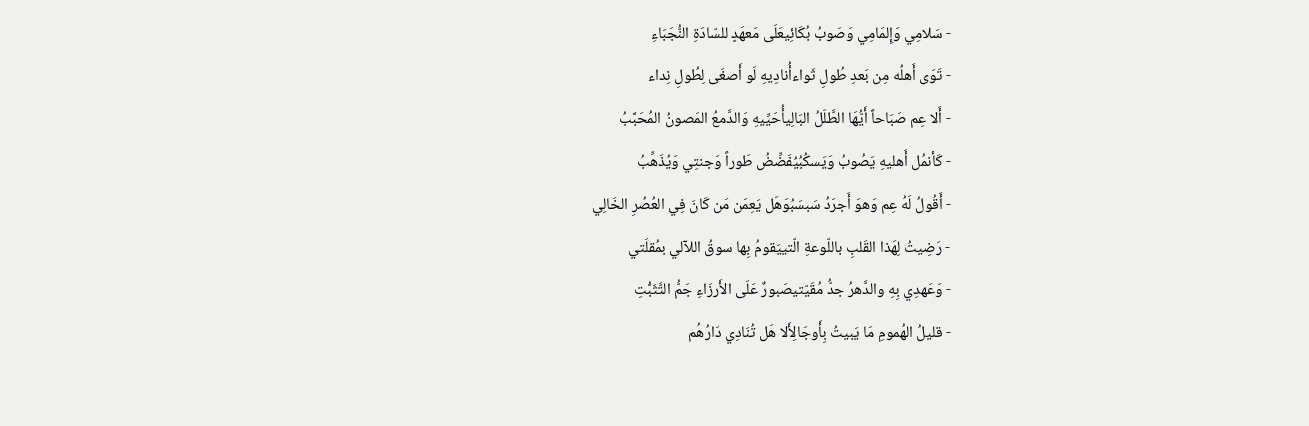- سَلامِي وَإِلمَامِي وَصَوبُ بُكَائِيعَلَى مَعهَدٍ للسّادَةِ النُّجَبَاءِ
- تَوَى أَهلُه مِن بَعدِ طُولِ ثَواءأُنادِيهِ لَو أَصغَى لِطُولِ نِداء
- أَلا عِم صَبَاحاً أَيُّهَا الطَّلَلُ البَالِيأُحَيِّيهِ وَالدَّمعُ المَصونُ المُحَبَّبُ
- كَأنمُل أَهليهِ يَصُوبُ وَيَسكُبُيُفَضِّضُ طَوراً وَجنتِي وَيُذَهِّبُ
- أَقُولُ لَهُ عِم وَهوَ أَجرَدُ سَبسَبُوَهَل يَعِمَن مَن كَانَ فِي العُصُرِ الخَالِي
- رَضِيتُ لِهَذا القَلبِ باللّوعةِ الّتييَقومُ بِها سوقُ اللآلي بمُقلَتي
- وَعَهدِي بِهِ والدَّهرُ جدُّ مُقَيّتيصَبورٌ عَلَى الأَرزَاءِ جَمُّ التَّثَبُّتِ
- قليلُ الهُمومِ مَا يَبيتُ بِأَوجَالِأَلا هَل تُنَادِي دَارُهُم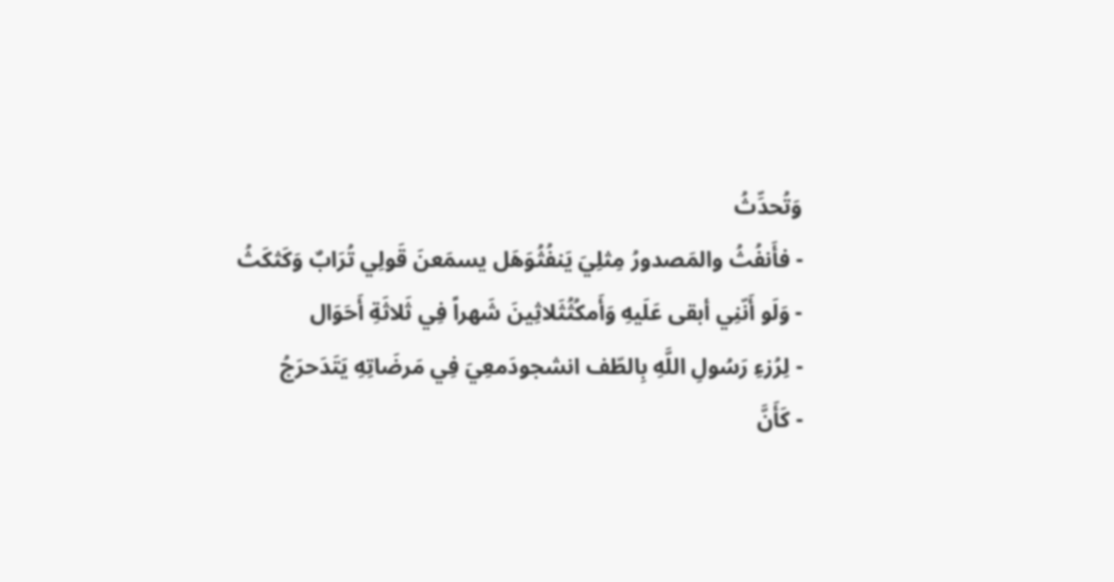وَتُحدِّثُ
- فأَنفُثُ والمَصدورُ مِثلِيَ يَنفُثُوَهَل يسمَعنَ قَولِي تُرَابٌ وَكَثكَثُ
- وَلَو أَنّنِي أبقى عَلَيهِ وَأَمكُثُثَلاثِينَ شَهراً فِي ثَلاثَةِ أَحَوَال
- لِرُزءِ رَسُولِ اللَّهِ بِالطّف انشجودَمعِيَ فِي مَرضَاتِهِ يَتَدَحرَجُ
- كَأَنَّ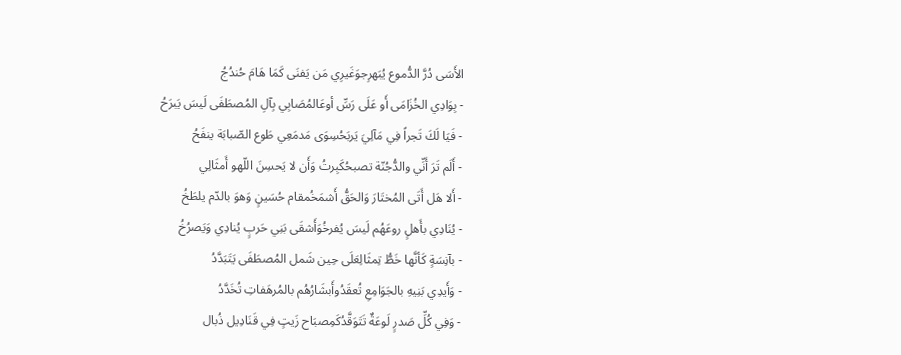الأَسَى دُرَّ الدُّموع يُبَهرِجوَغَيرِي مَن يَفنَى كَمَا هَامَ حُندُجُ
- بِوَادِي الخُزَامَى أَو عَلَى رَسِّ أوعَالمُصَابِي بِآلِ المُصطَفَى لَيسَ يَبرَحُ
- فَيَا لَكَ تَجراً فِي مَآلِيَ يَربَحُسِوَى مَدمَعِي طَوع الصّبابَة ينفَحُ
- أَلَم تَرَ أَنِّي والدُّجُنّة تصبحُكَبِرتُ وَأَن لا يَحسِنَ اللّهو أَمثَالِي
- أَلا هَل أَتَى المُختَارَ وَالحَقُّ أَشمَخُمقام حُسَينٍ وَهوَ بالدّم يلطَخُ
- يُنَادِي بأَهلٍ روعَهُم لَيسَ يُفرخُوَأَشقَى بَنِي حَربٍ يُنادِي وَيَصرُخُ
- بآنِسَةٍ كَأنَّها خَطُّ تِمثَالِعَلَى حِين شَمل المُصطَفَى يَتَبَدَّدُ
- وَأَيدِي بَنِيهِ بالجَوَامِعِ تُعقَدُوأَبشَارُهُم بالمُرهَفاتِ تُخَدَّدُ
- وَفِي كُلِّ صَدرٍ لَوعَةٌ تَتَوَقَّدُكَمِصبَاح زَيتٍ فِي قَنَادِيل ذُبال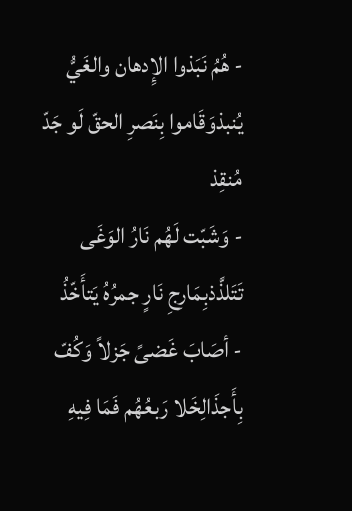- هُمُ نَبَذوا الإِدهان والغَيُّ يُنبذوَقَاموا بِنَصرِ الحقّ لَو جَدّ مُنقِذ
- وَشَبّت لَهُم نَارُ الوَغَى تَتَلذَّذبِمَارِجِ نَارٍ جمرُهُ يَتأَخّذُ
- أصَابَ غَضىً جَزلاً وَكُفّ بِأَجذَالِخَلا رَبعُهُم فَمَا فِيهِ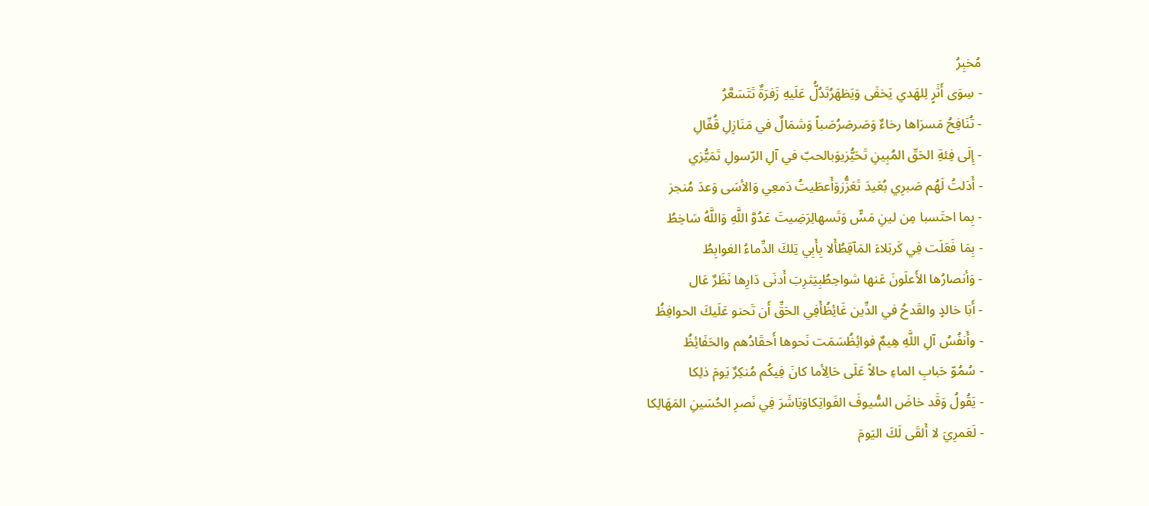مُخبِرُ
- سِوَى أَثَرٍ لِلهَدي يَخفَى وَيَظهَرُتَدُلُّ عَلَيهِ زَفرَةٌ تَتَسَعَّرُ
- تُنَافِحُ مَسرَاها رخاءٌ وَصَرصَرُصَباً وَشمَالٌ في مَنَازِلِ قُفّالِ
- إِلَى فِئةِ الحَقّ المُبِينِ تَحَيُّزيوَبالحبّ في آلِ الرّسولِ تَمَيُّزي
- أَدَلتُ لَهُم صَبرِي بُعَيدَ تَعَزُّزوَأَعطَيتُ دَمعِي وَالأسَى وَعدَ مُنجز
- بِما احتَسبا مِن لينِ مَسٍّ وَتَسهالِرَضِيتَ عَدُوَّ اللَّهِ وَاللَّهُ سَاخِطُ
- بِمَا فَعَلَت فِي كَربَلاءَ المَآقِطُأَلا بِأَبِي تِلكَ الدِّماءُ الغوابِطُ
- وَأنصارُها الأَعلَونَ عَنها شواحِطُبِيَثرِبَ أَدنَى دَارِها نَظَرٌ عَال
- أَبَا خالدٍ والقَدحُ في الدِّين غَائِظُأَفِي الحَقِّ أَن تَحنو عَلَيكَ الحوافِظُ
- وأَنفُسُ آلِ اللَّهِ هِيمٌ فوائِظُسَمَت نَحوها أَحقَادُهم والحَفَائِظُ
- سُمُوّ حَبابِ الماءِ حالاً عَلَى حَالِأما كانَ فِيكُم مُنكِرٌ يَومَ ذلِكا
- يَقُولُ وَقَد خاضَ السُّيوفَ الفَواتِكاوَبَاشَرَ فِي نَصرِ الحُسَينِ المَهَالِكا
- لَعَمرِيَ لا أَلقَى لَكَ اليَومَ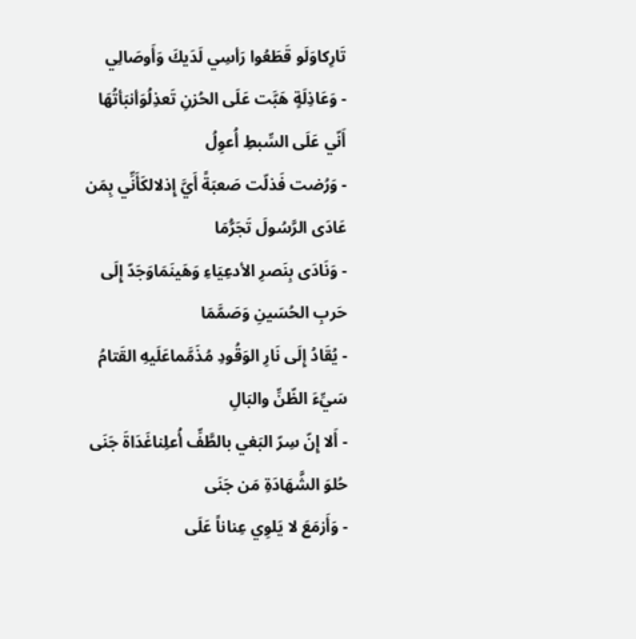تَارِكاوَلَو قَطَعُوا رَأسِي لَدَيكَ وَأَوصَالِي
- وَعَاذِلَةٍ هَبَّت عَلَى الحُزنِ تَعذِلُوَأنبَأتُهَا أَنّي عَلَى السِّبطِ أُعوِلُ
- وَرُضت فَذلّت صَعبَةً أَيَّ إِذلالكَأَنِّي بِمَن عَادَى الرَّسُولَ تَجَرُّمَا
- وَنَادَى بِنَصرِ الأدعِيَاءِ وَهَينَمَاوَجَدّ إِلَى حَربِ الحُسَينِ وَصَمَّمَا
- يُقَادُ إِلَى نَارِ الوَقُودِ مُذَمَّماعَلَيهِ القَتامُ سَيِّءَ الظّنِّ والبَالِ
- أَلا إِنّ سِرّ البَغي بالطَّفِّ أُعلِناغَدَاةَ جَنَى حُلوَ الشَّهَادَةِ مَن جَنَى
- وَأَزمَعَ لا يَلوِي عِناناً عَلَى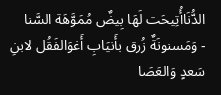الدُّنَاأُتِيحَت لَهَا بِيضٌ مُمَوَّهَة السَّنا
- وَمَسنونَةٌ زُرق بأَنيَابِ أَغوَالفَقُل لابنِ سَعدٍ وَالعَصَا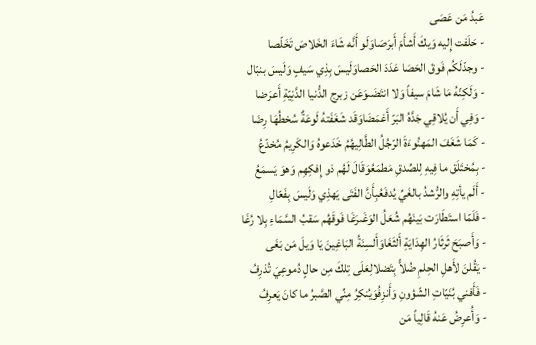عَبدُ مَن عَصَى
- حَلَفت إِليه وَيكَ أَشأَمَ أَبرَصَاوَلَو أَنَّه شَاءَ الخَلاصَ تَخَلّصا
- وجدّلَكُم فَوقَ الحَصَا عَدَدَ الحَصاوَلَيسَ بِذِي سَيفٍ وَلَيسَ بنبّال
- وَلَكِنّهُ مَا شَامَ سيفاً وَلا انتَضَىوَعَن زبرج الدُّنيا الدَّنِيّةِ أَعرَضا
- وَفِي أَن يُلاقِي جَدَّهُ البَرّ أَغمَضَاوَقَد شَغَفَتهُ لَوعَةٌ سُخطُهَا رِضَا
- كَمَا شَغَفَ المَهنُوءَةَ الرّجُلُ الطَّالِيهُمُ خَدَعوهُ وَالكَرِيمُ مُخدّعُ
- بِمُختَلَق ما فِيهِ لِلصِّدقِ مَطمَعُوَقَالَ لَهُم ذو إِفكِهِم وَهوَ يَسمَعُ
- أَلَم يأتِهِ والرُّشدُ بالغَيِّ يُدفَعُبِأَنَّ الفَتَى يَهذِي وَلَيسَ بِفَعّالِ
- فَلَمّا استَطَارَت بَينَهُم شُعَلُ الوَغَىرَغَا فَوقَهُم سَقبُ السَّمَاءِ بِلا رُغَا
- وَأَصبَحَ ثَرثَارُ الهِدَايَةِ أَلثَغَاوَأَلسِنَةُ البَاغِينَ يَا وَيلَ مَن بَغَى
- يَقُلنَ لأَهلِ الحِلمِ ضُلاًّ بِتَضلالِعَلَى تِلكَ مِن حالٍ دُموعِيَ تُذرِفُ
- فَأَفني بُنَيّاتِ الشّؤونِ وَأَنزِفُوَيُنكِرُ مِنِّي الصَّبرُ ما كانَ يَعرِفُ
- وَأُعرِضُ عَنهُ قَالِياً مَن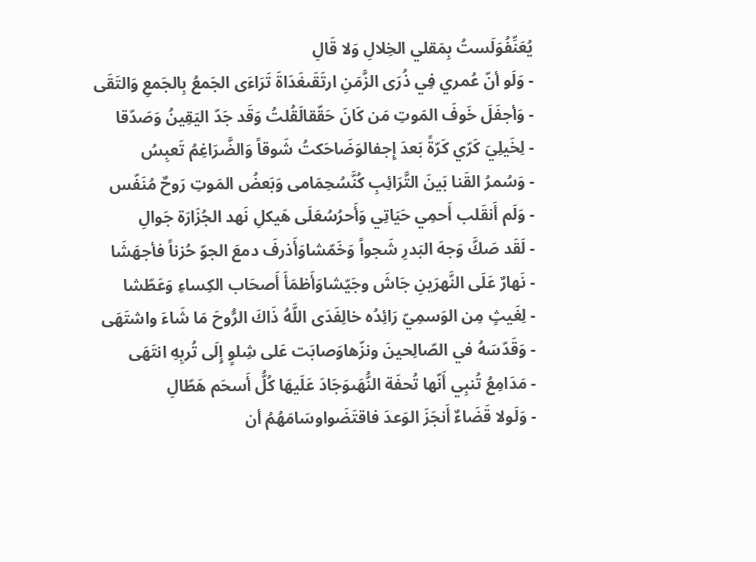يُعَنِّفُوَلَستُ بِمَقلي الخِلالِ وَلا قَالِ
- وَلَو أنّ عُمري فِي ذُرَى الزَّمَنِ ارتَقَىغَدَاةَ تَرَاءَى الجَمعُ بِالجَمعِ وَالتَقَى
- وَأجفَلَ خَوفَ المَوتِ مَن كَانَ حَقّقالَقُلتُ وَقَد جَدّ اليَقِينُ وَصَدّقا
- لِخَيلِيَ كَرّي كَرّةً بَعدَ إِجفالوَضَاحَكتُ شَوقاً وَالضَّرَاغِمُ تَعبِسُ
- وَسُمرُ القَنا بَينَ التَّرَائِبِ كُنَّسُحِمَامى وَبَعضُ المَوتِ رَوحٌ مُنَفّس
- وَلَم أَنقَلب أَحمِي حَيَاتِي وَأَحرُسُعَلَى هَيكلِ نَهد الجُزَارَة جَوالِ
- لَقَد صَكَّ وَجهَ البَدرِ شَجواً وَخَمّشاوَأَذرفَ دمعَ الجوّ حُزناً فأجهَشَا
- نَهارٌ عَلَى النَّهرَينِ جَاشَ وجَيّشاوَأَظمَأَ أَصحَاب الكِساءِ وَعَطّشا
- لِغَيثٍ مِن الوَسمِيّ رَائِدُه خالِفَدَى اللَّهُ ذَاكَ الرُّوحَ مَا شَاءَ واشتَهَى
- وَقَدّسَهُ في الصّالِحينَ ونزّهاوَصابَت عَلى شِلوٍ إِلَى تُربِهِ انتَهَى
- مَدَامِعُ تُنبِي أَنّها تُحفَة النُّهَىوَجَادَ عَلَيهَا كُلُّ أَسحَم هَطّالِ
- وَلَولا قَضَاءٌ أَنجَزَ الوَعدَ فاقتَضَواوسَامَهُمُ أن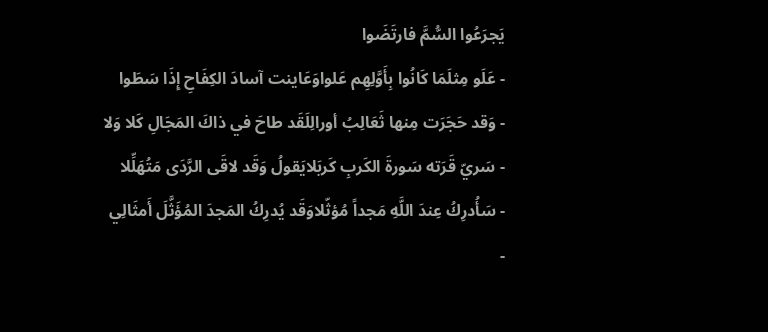يَجرَعُوا السُّمَّ فارتَضَوا
- عَلَو مِثلَمَا كَانُوا بِأَوَّلِهِم عَلواوَعَاينت آسادَ الكِفَاحِ إِذَا سَطَوا
- وَقد حَجَرَت مِنها ثَعَالِبُ أورالِلَقَد طاحَ في ذاكَ المَجَالِ كَلا وَلا
- سَريّ قَرَته سَورةَ الكَربِ كَربَلايَقولُ وَقَد لاقَى الرَّدَى مَتُهَلِّلا
- سَأُدرِكُ عِندَ اللَّهِ مَجداً مُؤثّلاوَقَد يُدرِكُ المَجدَ المُؤَثَّلَ أَمثَالِي
-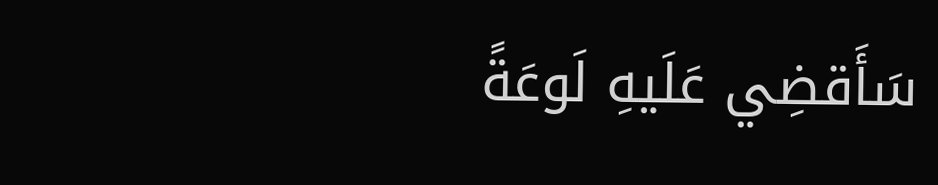سَأَقضِي عَلَيهِ لَوعَةً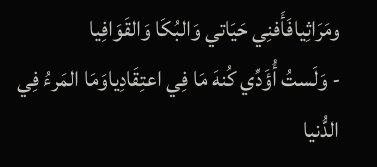ومَرَاثِيافَأَفنِي حَيَاتي وَالبُكَا وَالقَوَافِيا
- وَلَستُ أُؤَدِّي كُنهَ مَا فِي اعتِقَادِياوَمَا المَرءُ فِي الدُّنيا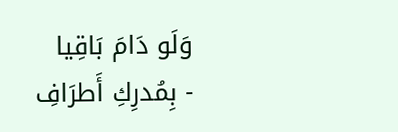وَلَو دَامَ بَاقِيا
- بِمُدرِكِ أَطرَافِ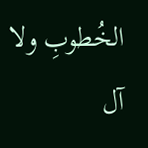الخُطوبِ ولا آل